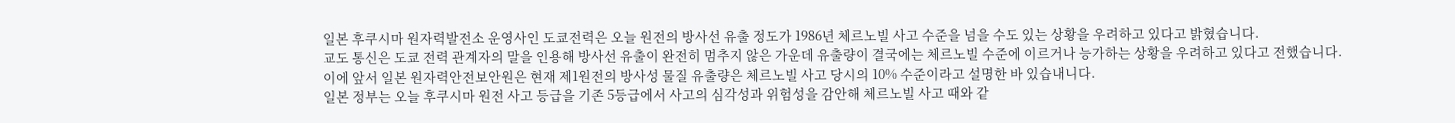일본 후쿠시마 원자력발전소 운영사인 도쿄전력은 오늘 원전의 방사선 유출 정도가 1986년 체르노빌 사고 수준을 넘을 수도 있는 상황을 우려하고 있다고 밝혔습니다.
교도 통신은 도쿄 전력 관계자의 말을 인용해 방사선 유출이 완전히 멈추지 않은 가운데 유출량이 결국에는 체르노빌 수준에 이르거나 능가하는 상황을 우려하고 있다고 전했습니다.
이에 앞서 일본 원자력안전보안원은 현재 제1원전의 방사성 물질 유출량은 체르노빌 사고 당시의 10% 수준이라고 설명한 바 있습내니다.
일본 정부는 오늘 후쿠시마 원전 사고 등급을 기존 5등급에서 사고의 심각성과 위험성을 감안해 체르노빌 사고 때와 같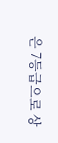은 7등급으로 상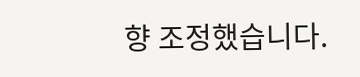향 조정했습니다.